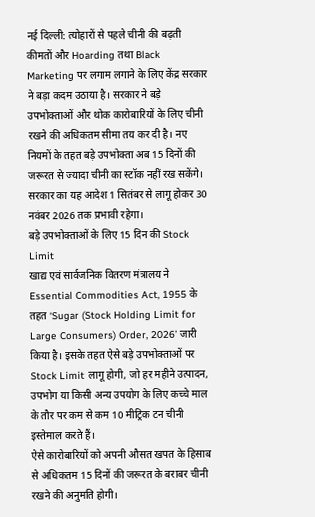नई दिल्ली: त्योहारों से पहले चीनी की बढ़ती कीमतों और Hoarding तथा Black Marketing पर लगाम लगाने के लिए केंद्र सरकार ने बड़ा कदम उठाया है। सरकार ने बड़े उपभोक्ताओं और थोक कारोबारियों के लिए चीनी रखने की अधिकतम सीमा तय कर दी है। नए नियमों के तहत बड़े उपभोक्ता अब 15 दिनों की जरूरत से ज्यादा चीनी का स्टॉक नहीं रख सकेंगे। सरकार का यह आदेश 1 सितंबर से लागू होकर 30 नवंबर 2026 तक प्रभावी रहेगा।
बड़े उपभोक्ताओं के लिए 15 दिन की Stock Limit
खाद्य एवं सार्वजनिक वितरण मंत्रालय ने Essential Commodities Act, 1955 के तहत ‘Sugar (Stock Holding Limit for Large Consumers) Order, 2026’ जारी किया है। इसके तहत ऐसे बड़े उपभोक्ताओं पर Stock Limit लागू होगी, जो हर महीने उत्पादन, उपभोग या किसी अन्य उपयोग के लिए कच्चे माल के तौर पर कम से कम 10 मीट्रिक टन चीनी इस्तेमाल करते हैं।
ऐसे कारोबारियों को अपनी औसत खपत के हिसाब से अधिकतम 15 दिनों की जरूरत के बराबर चीनी रखने की अनुमति होगी।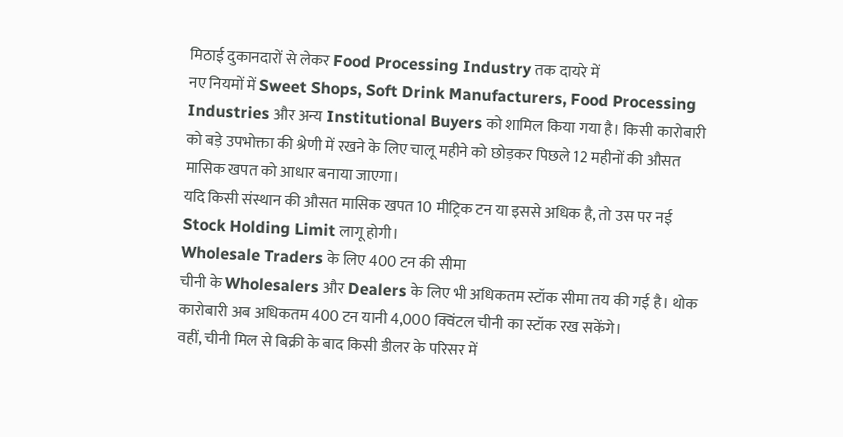मिठाई दुकानदारों से लेकर Food Processing Industry तक दायरे में
नए नियमों में Sweet Shops, Soft Drink Manufacturers, Food Processing Industries और अन्य Institutional Buyers को शामिल किया गया है। किसी कारोबारी को बड़े उपभोक्ता की श्रेणी में रखने के लिए चालू महीने को छोड़कर पिछले 12 महीनों की औसत मासिक खपत को आधार बनाया जाएगा।
यदि किसी संस्थान की औसत मासिक खपत 10 मीट्रिक टन या इससे अधिक है, तो उस पर नई Stock Holding Limit लागू होगी।
Wholesale Traders के लिए 400 टन की सीमा
चीनी के Wholesalers और Dealers के लिए भी अधिकतम स्टॉक सीमा तय की गई है। थोक कारोबारी अब अधिकतम 400 टन यानी 4,000 क्विंटल चीनी का स्टॉक रख सकेंगे।
वहीं, चीनी मिल से बिक्री के बाद किसी डीलर के परिसर में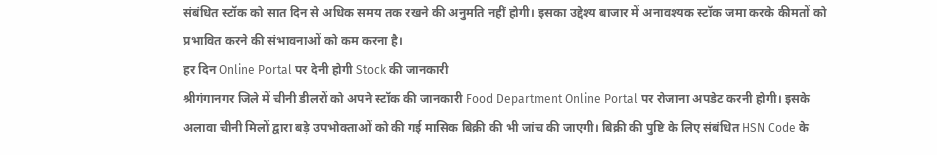संबंधित स्टॉक को सात दिन से अधिक समय तक रखने की अनुमति नहीं होगी। इसका उद्देश्य बाजार में अनावश्यक स्टॉक जमा करके कीमतों को प्रभावित करने की संभावनाओं को कम करना है।
हर दिन Online Portal पर देनी होगी Stock की जानकारी
श्रीगंगानगर जिले में चीनी डीलरों को अपने स्टॉक की जानकारी Food Department Online Portal पर रोजाना अपडेट करनी होगी। इसके अलावा चीनी मिलों द्वारा बड़े उपभोक्ताओं को की गई मासिक बिक्री की भी जांच की जाएगी। बिक्री की पुष्टि के लिए संबंधित HSN Code के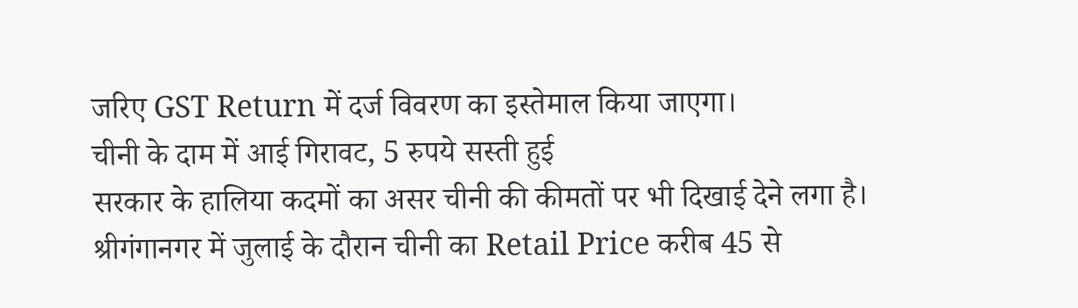जरिए GST Return में दर्ज विवरण का इस्तेमाल किया जाएगा।
चीनी के दाम में आई गिरावट, 5 रुपये सस्ती हुई
सरकार के हालिया कदमों का असर चीनी की कीमतों पर भी दिखाई देने लगा है। श्रीगंगानगर में जुलाई के दौरान चीनी का Retail Price करीब 45 से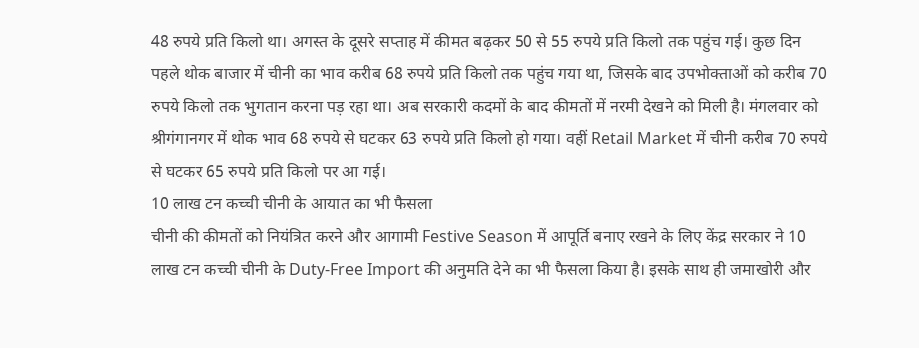48 रुपये प्रति किलो था। अगस्त के दूसरे सप्ताह में कीमत बढ़कर 50 से 55 रुपये प्रति किलो तक पहुंच गई। कुछ दिन पहले थोक बाजार में चीनी का भाव करीब 68 रुपये प्रति किलो तक पहुंच गया था, जिसके बाद उपभोक्ताओं को करीब 70 रुपये किलो तक भुगतान करना पड़ रहा था। अब सरकारी कदमों के बाद कीमतों में नरमी देखने को मिली है। मंगलवार को श्रीगंगानगर में थोक भाव 68 रुपये से घटकर 63 रुपये प्रति किलो हो गया। वहीं Retail Market में चीनी करीब 70 रुपये से घटकर 65 रुपये प्रति किलो पर आ गई।
10 लाख टन कच्ची चीनी के आयात का भी फैसला
चीनी की कीमतों को नियंत्रित करने और आगामी Festive Season में आपूर्ति बनाए रखने के लिए केंद्र सरकार ने 10 लाख टन कच्ची चीनी के Duty-Free Import की अनुमति देने का भी फैसला किया है। इसके साथ ही जमाखोरी और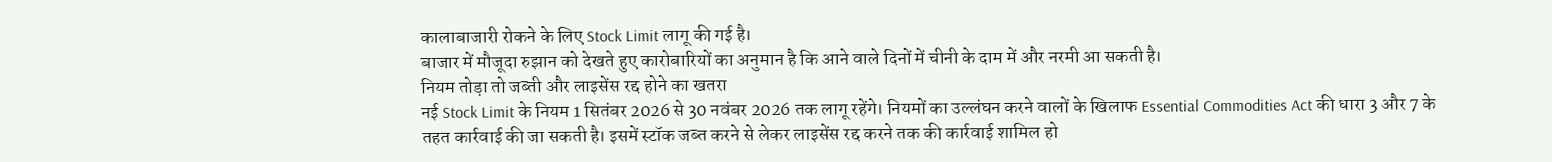कालाबाजारी रोकने के लिए Stock Limit लागू की गई है।
बाजार में मौजूदा रुझान को देखते हुए कारोबारियों का अनुमान है कि आने वाले दिनों में चीनी के दाम में और नरमी आ सकती है।
नियम तोड़ा तो जब्ती और लाइसेंस रद्द होने का खतरा
नई Stock Limit के नियम 1 सितंबर 2026 से 30 नवंबर 2026 तक लागू रहेंगे। नियमों का उल्लंघन करने वालों के खिलाफ Essential Commodities Act की धारा 3 और 7 के तहत कार्रवाई की जा सकती है। इसमें स्टॉक जब्त करने से लेकर लाइसेंस रद्द करने तक की कार्रवाई शामिल हो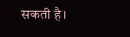सकती है।